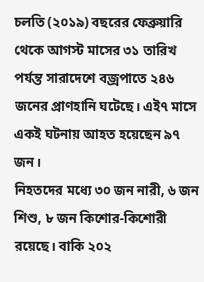চলতি (২০১৯) বছরের ফেব্রুয়ারি থেকে আগস্ট মাসের ৩১ তারিখ পর্যন্ত সারাদেশে বজ্রপাতে ২৪৬ জনের প্রাণহানি ঘটেছে। এই৭ মাসে একই ঘটনায় আহত হয়েছেন ৯৭ জন।
নিহতদের মধ্যে ৩০ জন নারী, ৬ জন শিশু, ৮ জন কিশোর-কিশোরী রয়েছে। বাকি ২০২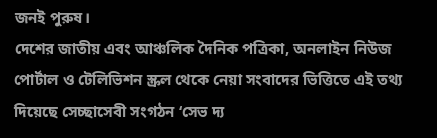জনই পুরুষ।
দেশের জাতীয় এবং আঞ্চলিক দৈনিক পত্রিকা, অনলাইন নিউজ পোর্টাল ও টেলিভিশন স্ক্রল থেকে নেয়া সংবাদের ভিত্তিতে এই তথ্য দিয়েছে সেচ্ছাসেবী সংগঠন ‘সেভ দ্য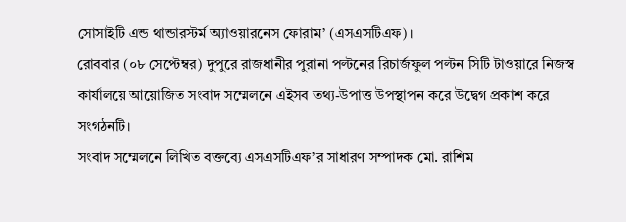সোসাইটি এন্ড থান্ডারস্টর্ম অ্যাওয়ারনেস ফোরাম’ (এসএসটিএফ)।
রোববার (০৮ সেপ্টেম্বর) দুপুরে রাজধানীর পুরানা পল্টনের রিচার্জফুল পল্টন সিটি টাওয়ারে নিজস্ব কার্যালয়ে আয়োজিত সংবাদ সম্মেলনে এইসব তথ্য-উপাত্ত উপস্থাপন করে উদ্বেগ প্রকাশ করে সংগঠনটি।
সংবাদ সম্মেলনে লিখিত বক্তব্যে এসএসটিএফ’র সাধারণ সম্পাদক মো. রাশিম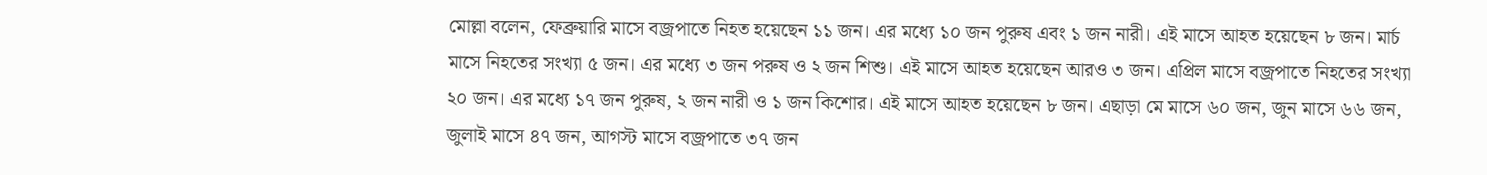মোল্লা বলেন, ফেব্রুয়ারি মাসে বজ্রপাতে নিহত হয়েছেন ১১ জন। এর মধ্যে ১০ জন পুরুষ এবং ১ জন নারী। এই মাসে আহত হয়েছেন ৮ জন। মার্চ মাসে নিহতের সংখ্যা ৫ জন। এর মধ্যে ৩ জন পরুষ ও ২ জন শিশু। এই মাসে আহত হয়েছেন আরও ৩ জন। এপ্রিল মাসে বজ্রপাতে নিহতের সংখ্যা ২০ জন। এর মধ্যে ১৭ জন পুরুষ, ২ জন নারী ও ১ জন কিশোর। এই মাসে আহত হয়েছেন ৮ জন। এছাড়া মে মাসে ৬০ জন, জুন মাসে ৬৬ জন, জুলাই মাসে ৪৭ জন, আগস্ট মাসে বজ্রপাতে ৩৭ জন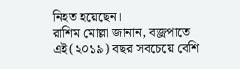নিহত হয়েছেন।
রাশিম মোল্লা জানান, বজ্রপাতে এই(২০১৯) বছর সবচেয়ে বেশি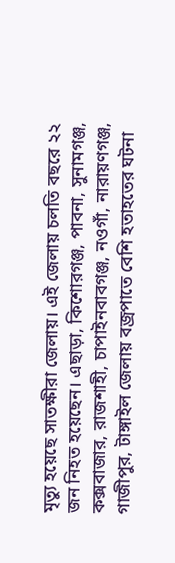মৃত্যু হয়েছে সাতক্ষীরা জেলায়। এই জেলায় চলতি বছরে ২২ জন নিহত হয়েছেন। এছাড়া, কিশোরগঞ্জ, পাবনা, সুনামগঞ্জ, কক্সবাজার, রাজশাহী, চাপাইনবাবগঞ্জ, নওগাঁ, নারায়ণগঞ্জ, গাজীপুর, টাঙ্গাইল জেলায় বজ্রপাতে বেশি হতাহতের ঘটনা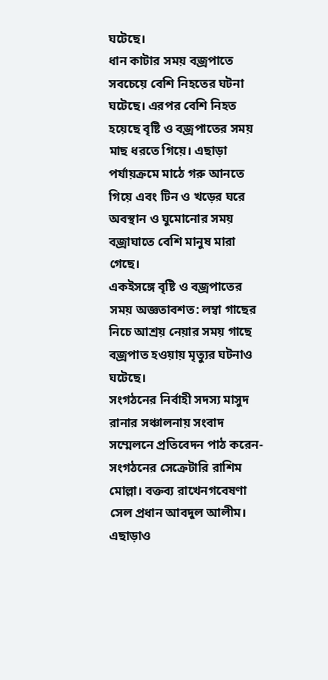ঘটেছে।
ধান কাটার সময় বজ্রপাতে সবচেয়ে বেশি নিহতের ঘটনা ঘটেছে। এরপর বেশি নিহত হয়েছে বৃষ্টি ও বজ্রপাতের সময় মাছ ধরতে গিয়ে। এছাড়া পর্যায়ক্রমে মাঠে গরু আনতে গিয়ে এবং টিন ও খড়ের ঘরে অবস্থান ও ঘুমোনোর সময় বজ্রাঘাতে বেশি মানুষ মারা গেছে।
একইসঙ্গে বৃষ্টি ও বজ্রপাতের সময় অজ্ঞতাবশত: লম্বা গাছের নিচে আশ্রয় নেয়ার সময় গাছে বজ্রপাত হওয়ায় মৃত্যুর ঘটনাও ঘটেছে।
সংগঠনের নির্বাহী সদস্য মাসুদ রানার সঞ্চালনায় সংবাদ সম্মেলনে প্রতিবেদন পাঠ করেন- সংগঠনের সেক্রেটারি রাশিম মোল্লা। বক্তব্য রাখেনগবেষণা সেল প্রধান আবদুল আলীম।
এছাড়াও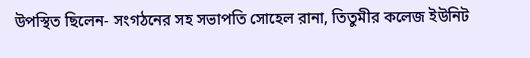উপস্থিত ছিলেন- সংগঠনের সহ সভাপতি সোহেল রানা, তিতুমীর কলেজ ইউনিট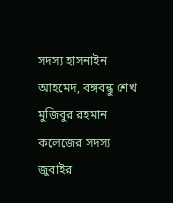সদস্য হাসনাইন আহমেদ, বঙ্গবন্ধু শেখ মুজিবুর রহমান কলেজের সদস্য জুবাইর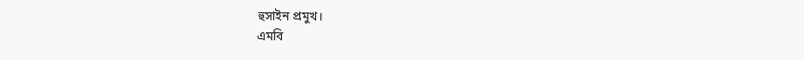হুসাইন প্রমুখ।
এমবি